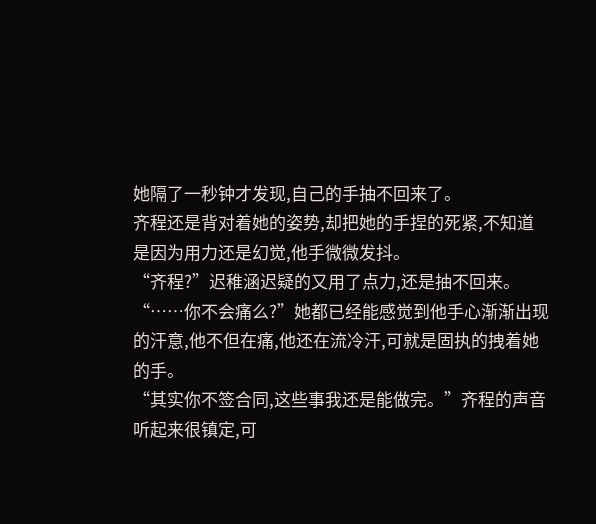她隔了一秒钟才发现,自己的手抽不回来了。
齐程还是背对着她的姿势,却把她的手捏的死紧,不知道是因为用力还是幻觉,他手微微发抖。
“齐程?”迟稚涵迟疑的又用了点力,还是抽不回来。
“……你不会痛么?”她都已经能感觉到他手心渐渐出现的汗意,他不但在痛,他还在流冷汗,可就是固执的拽着她的手。
“其实你不签合同,这些事我还是能做完。”齐程的声音听起来很镇定,可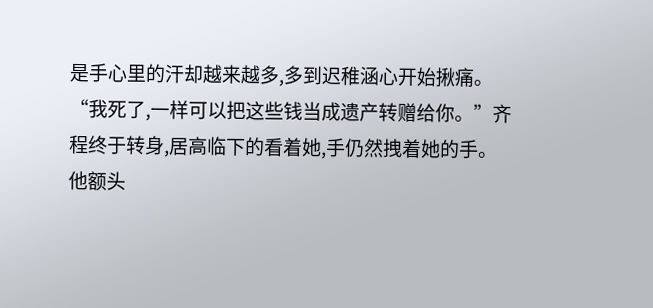是手心里的汗却越来越多,多到迟稚涵心开始揪痛。
“我死了,一样可以把这些钱当成遗产转赠给你。”齐程终于转身,居高临下的看着她,手仍然拽着她的手。
他额头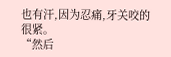也有汗,因为忍痛,牙关咬的很紧。
“然后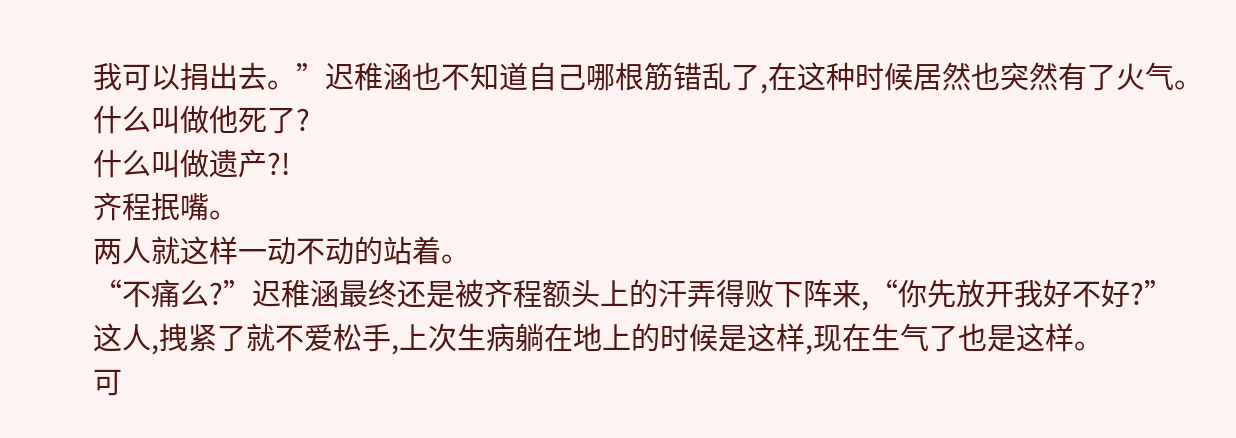我可以捐出去。”迟稚涵也不知道自己哪根筋错乱了,在这种时候居然也突然有了火气。
什么叫做他死了?
什么叫做遗产?!
齐程抿嘴。
两人就这样一动不动的站着。
“不痛么?”迟稚涵最终还是被齐程额头上的汗弄得败下阵来,“你先放开我好不好?”
这人,拽紧了就不爱松手,上次生病躺在地上的时候是这样,现在生气了也是这样。
可